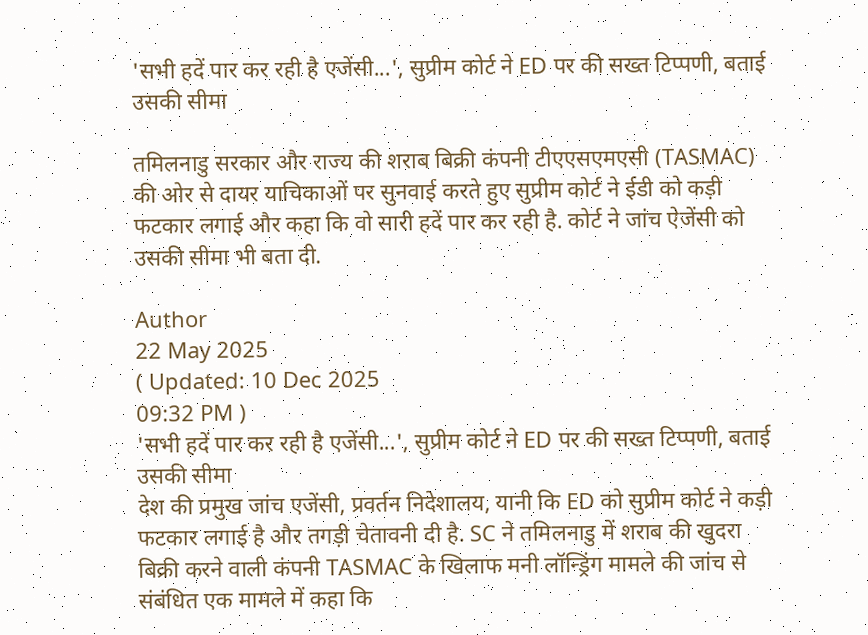'सभी हदें पार कर रही है एजेंसी...', सुप्रीम कोर्ट ने ED पर की सख्त टिप्पणी, बताई उसकी सीमा

तमिलनाडु सरकार और राज्य की शराब बिक्री कंपनी टीएएसएमएसी (TASMAC) की ओर से दायर याचिकाओं पर सुनवाई करते हुए सुप्रीम कोर्ट ने ईडी को कड़ी फटकार लगाई और कहा कि वो सारी हदें पार कर रही है. कोर्ट ने जांच ऐजेंसी को उसकी सीमा भी बता दी.

Author
22 May 2025
( Updated: 10 Dec 2025
09:32 PM )
'सभी हदें पार कर रही है एजेंसी...', सुप्रीम कोर्ट ने ED पर की सख्त टिप्पणी, बताई उसकी सीमा
देश की प्रमुख जांच एजेंसी, प्रवर्तन निदेशालय, यानी कि ED को सुप्रीम कोर्ट ने कड़ी फटकार लगाई है और तगड़ी चेतावनी दी है. SC ने तमिलनाडु में शराब की खुदरा बिक्री करने वाली कंपनी TASMAC के खिलाफ मनी लॉन्ड्रिंग मामले की जांच से संबंधित एक मामले में कहा कि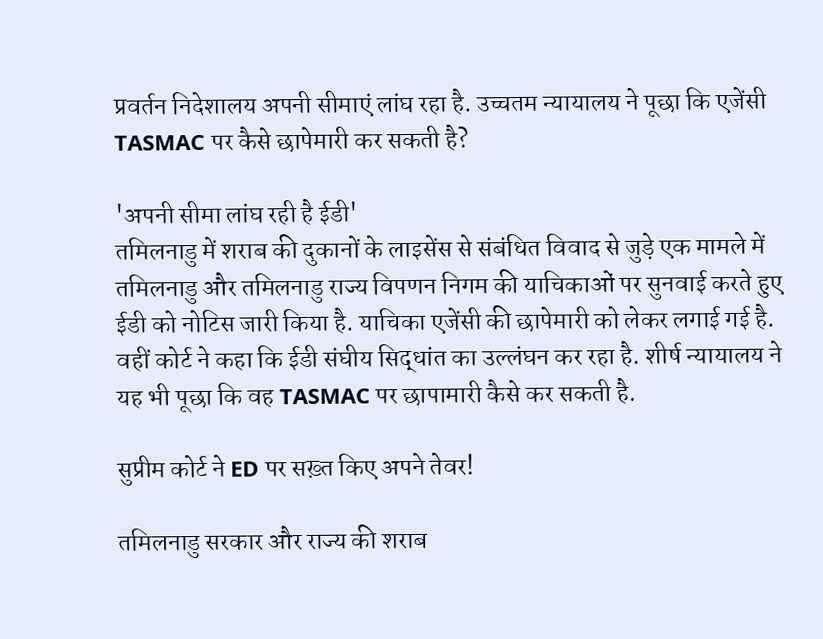प्रवर्तन निदेशालय अपनी सीमाएं लांघ रहा है. उच्चतम न्यायालय ने पूछा कि एजेंसी TASMAC पर कैसे छापेमारी कर सकती है?

'अपनी सीमा लांघ रही है ईडी'
तमिलनाडु में शराब की दुकानों के लाइसेंस से संबंधित विवाद से जुड़े एक मामले में तमिलनाडु और तमिलनाडु राज्य विपणन निगम की याचिकाओं पर सुनवाई करते हुए ईडी को नोटिस जारी किया है. याचिका एजेंसी की छापेमारी को लेकर लगाई गई है. वहीं कोर्ट ने कहा कि ईडी संघीय सिद्धांत का उल्लंघन कर रहा है. शीर्ष न्यायालय ने यह भी पूछा कि वह TASMAC पर छापामारी कैसे कर सकती है.

सुप्रीम कोर्ट ने ED पर सख़्त किए अपने तेवर!

तमिलनाडु सरकार और राज्य की शराब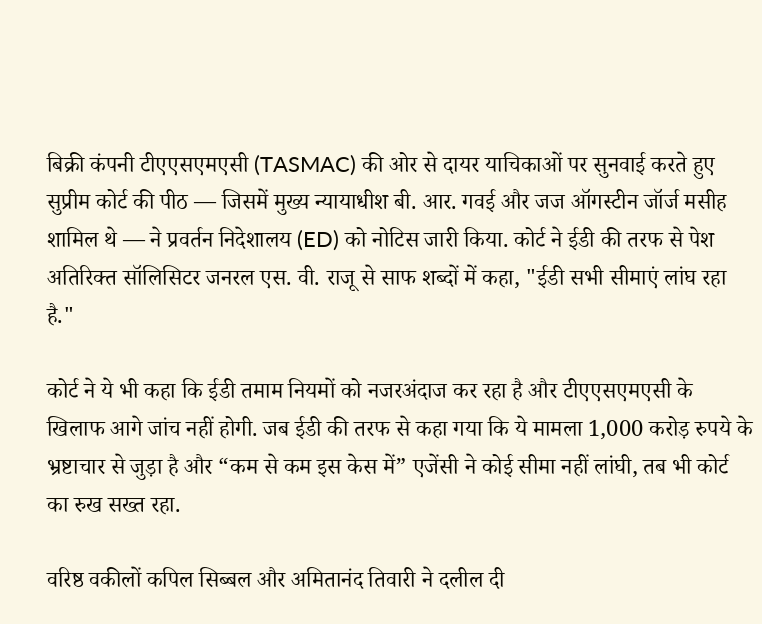बिक्री कंपनी टीएएसएमएसी (TASMAC) की ओर से दायर याचिकाओं पर सुनवाई करते हुए सुप्रीम कोर्ट की पीठ — जिसमें मुख्य न्यायाधीश बी. आर. गवई और जज ऑगस्टीन जॉर्ज मसीह शामिल थे — ने प्रवर्तन निदेशालय (ED) को नोटिस जारी किया. कोर्ट ने ईडी की तरफ से पेश अतिरिक्त सॉलिसिटर जनरल एस. वी. राजू से साफ शब्दों में कहा, "ईडी सभी सीमाएं लांघ रहा है."

कोर्ट ने ये भी कहा कि ईडी तमाम नियमों को नजरअंदाज कर रहा है और टीएएसएमएसी के खिलाफ आगे जांच नहीं होगी. जब ईडी की तरफ से कहा गया कि ये मामला 1,000 करोड़ रुपये के भ्रष्टाचार से जुड़ा है और “कम से कम इस केस में” एजेंसी ने कोई सीमा नहीं लांघी, तब भी कोर्ट का रुख सख्त रहा.

वरिष्ठ वकीलों कपिल सिब्बल और अमितानंद तिवारी ने दलील दी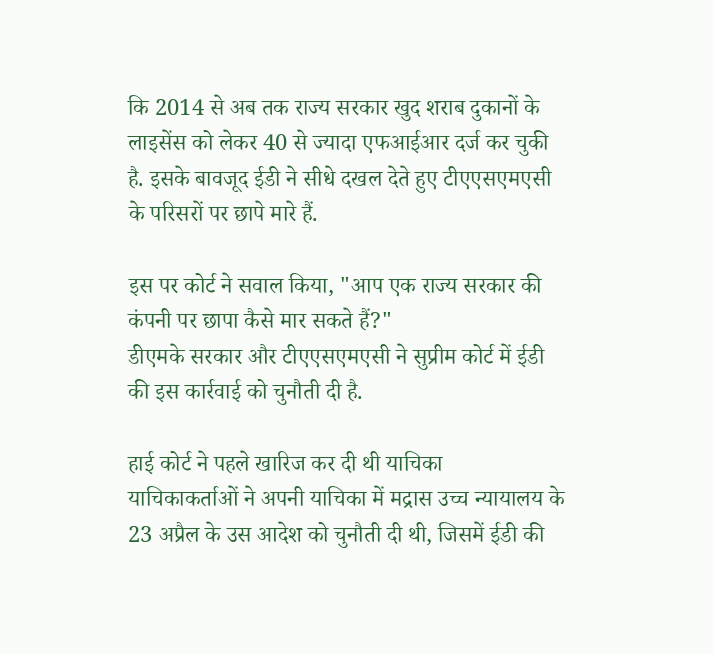कि 2014 से अब तक राज्य सरकार खुद शराब दुकानों के लाइसेंस को लेकर 40 से ज्यादा एफआईआर दर्ज कर चुकी है. इसके बावजूद ईडी ने सीधे दखल देते हुए टीएएसएमएसी के परिसरों पर छापे मारे हैं.

इस पर कोर्ट ने सवाल किया, "आप एक राज्य सरकार की कंपनी पर छापा कैसे मार सकते हैं?"
डीएमके सरकार और टीएएसएमएसी ने सुप्रीम कोर्ट में ईडी की इस कार्रवाई को चुनौती दी है.

हाई कोर्ट ने पहले खारिज कर दी थी याचिका
याचिकाकर्ताओं ने अपनी याचिका में मद्रास उच्च न्यायालय के 23 अप्रैल के उस आदेश को चुनौती दी थी, जिसमें ईडी की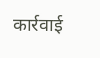कार्रवाई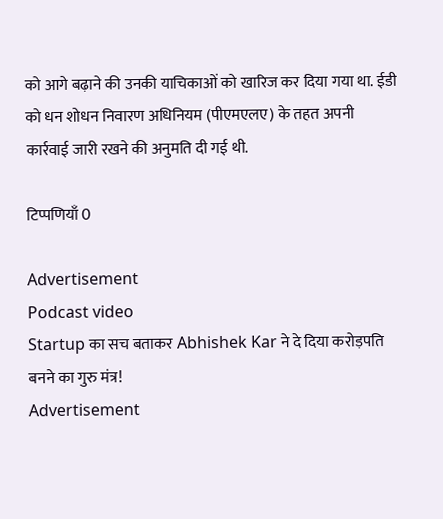को आगे बढ़ाने की उनकी याचिकाओं को खारिज कर दिया गया था. ईडी को धन शोधन निवारण अधिनियम (पीएमएलए) के तहत अपनी कार्रवाई जारी रखने की अनुमति दी गई थी.

टिप्पणियाँ 0

Advertisement
Podcast video
Startup का सच बताकर Abhishek Kar ने दे दिया करोड़पति बनने का गुरु मंत्र!
Advertisement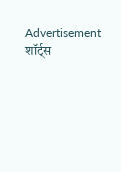Advertisement
शॉर्ट्स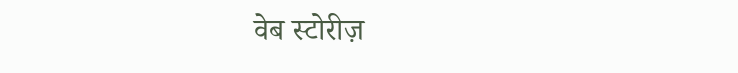वेब स्टोरीज़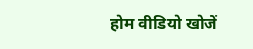होम वीडियो खोजें